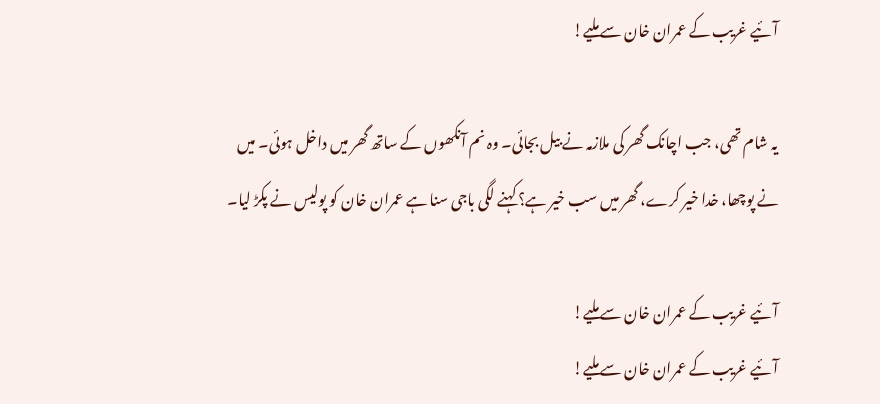آئیے غریب کے عمران خان سے ملیے!

یہ شام تھی، جب اچانک گھر کی ملازمہ نے بیل بجائی۔ وہ نم آنکھوں کے ساتھ گھر میں داخل ہوئی۔ میں نے پوچھا، خدا خیر کرے، گھر میں سب خیر ہے؟ کہنے لگی باجی سنا ہے عمران خان کو پولیس نے پکڑ لیا۔

آئیے غریب کے عمران خان سے ملیے!
آئیے غریب کے عمران خان سے ملیے!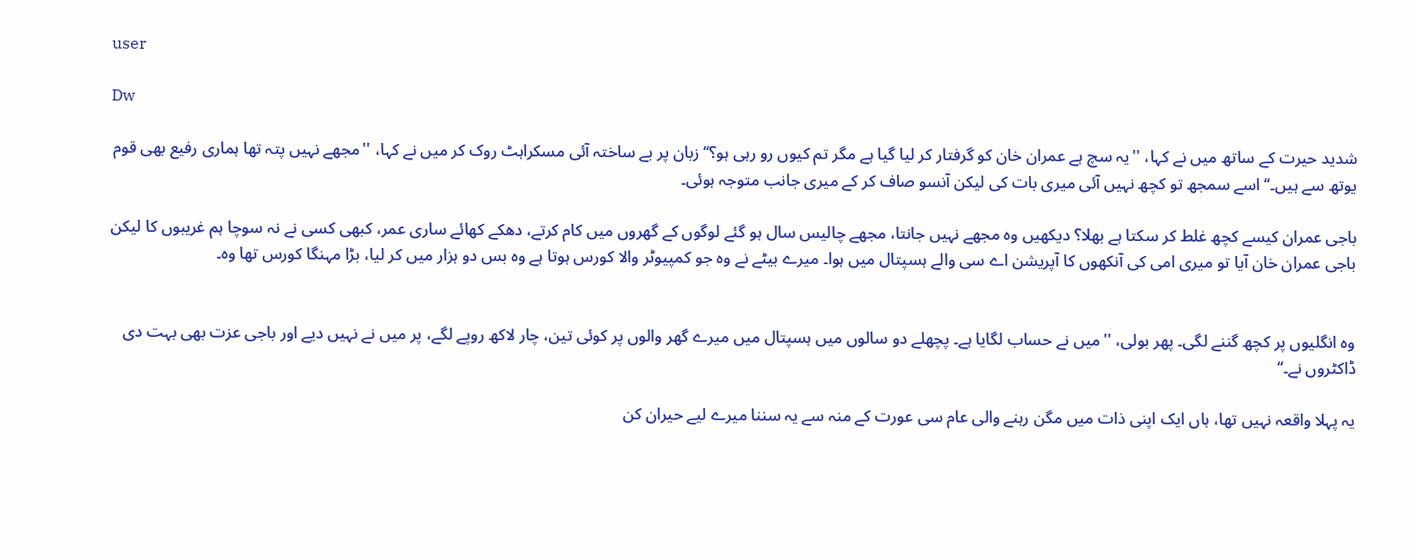user

Dw

شدید حیرت کے ساتھ میں نے کہا، ''یہ سچ ہے عمران خان کو گرفتار کر لیا گیا ہے مگر تم کیوں رو رہی ہو؟‘‘ زبان پر بے ساختہ آئی مسکراہٹ روک کر میں نے کہا، ''مجھے نہیں پتہ تھا ہماری رفیع بھی قوم یوتھ سے ہیں۔‘‘ اسے سمجھ تو کچھ نہیں آئی میری بات کی لیکن آنسو صاف کر کے میری جانب متوجہ ہوئی۔

باجی عمران کیسے کچھ غلط کر سکتا ہے بھلا؟ دیکھیں وہ مجھے نہیں جانتا، مجھے چالیس سال ہو گئے لوگوں کے گھروں میں کام کرتے، دھکے کھائے ساری عمر، کبھی کسی نے نہ سوچا ہم غریبوں کا لیکن باجی عمران خان آیا تو میری امی کی آنکھوں کا آپریشن اے سی والے ہسپتال میں ہوا۔ میرے بیٹے نے وہ جو کمپیوٹر والا کورس ہوتا ہے وہ بس دو ہزار میں کر لیا، بڑا مہنگا کورس تھا وہ۔


وہ انگلیوں پر کچھ گننے لگی۔ پھر بولی، ''میں نے حساب لگایا ہے۔ پچھلے دو سالوں میں ہسپتال میں میرے گھر والوں پر کوئی تین، چار لاکھ روپے لگے، پر میں نے نہیں دیے اور باجی عزت بھی بہت دی ڈاکٹروں نے۔‘‘

یہ پہلا واقعہ نہیں تھا، ہاں ایک اپنی ذات میں مگن رہنے والی عام سی عورت کے منہ سے یہ سننا میرے لیے حیران کن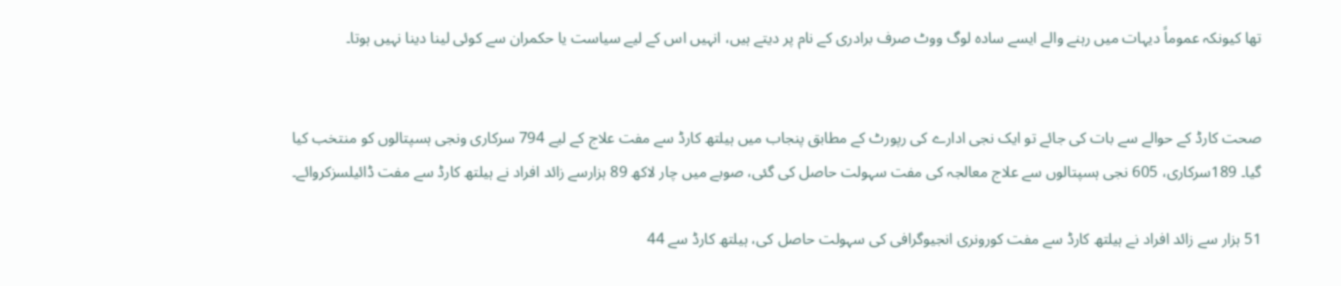تھا کیونکہ عموماً دیہات میں رہنے والے ایسے سادہ لوگ ووٹ صرف برادری کے نام پر دیتے ہیں، انہیں اس کے لیے سیاست یا حکمران سے کوئی لینا دینا نہیں ہوتا۔


صحت کارڈ کے حوالے سے بات کی جائے تو ایک نجی ادارے کی رپورٹ کے مطابق پنجاب میں ہیلتھ کارڈ سے مفت علاج کے لیے 794 سرکاری ونجی ہسپتالوں کو منتخب کیا گیا۔ 189سرکاری، 605 نجی ہسپتالوں سے علاج معالجہ کی مفت سہولت حاصل کی گئی، صوبے میں چار لاکھ 89 ہزارسے زائد افراد نے ہیلتھ کارڈ سے مفت ڈائیلسزکروائے۔

51 ہزار سے زائد افراد نے ہیلتھ کارڈ سے مفت کورونری انجیوگرافی کی سہولت حاصل کی، ہیلتھ کارڈ سے 44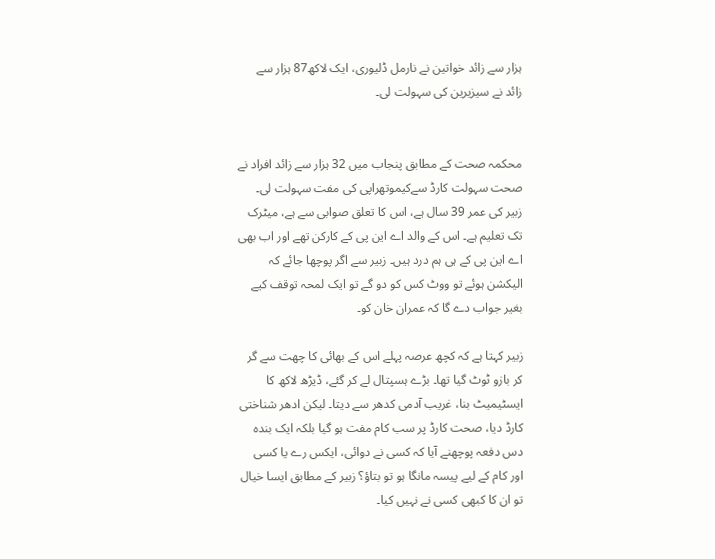ہزار سے زائد خواتین نے نارمل ڈلیوری، ایک لاکھ87 ہزار سے زائد نے سیزیرین کی سہولت لی۔


محکمہ صحت کے مطابق پنجاب میں 32 ہزار سے زائد افراد نے صحت سہولت کارڈ سےکیموتھراپی کی مفت سہولت لی۔ زبیر کی عمر 39 سال ہے، اس کا تعلق صوابی سے ہے، میٹرک تک تعلیم ہے۔ اس کے والد اے این پی کے کارکن تھے اور اب بھی اے این پی کے ہی ہم درد ہیں۔ زبیر سے اگر پوچھا جائے کہ الیکشن ہوئے تو ووٹ کس کو دو گے تو ایک لمحہ توقف کیے بغیر جواب دے گا کہ عمران خان کو۔

زبیر کہتا ہے کہ کچھ عرصہ پہلے اس کے بھائی کا چھت سے گر کر بازو ٹوٹ گیا تھا۔ بڑے ہسپتال لے کر گئے، ڈیڑھ لاکھ کا ایسٹیمیٹ بنا، غریب آدمی کدھر سے دیتا۔ لیکن ادھر شناختی کارڈ دیا، صحت کارڈ پر سب کام مفت ہو گیا بلکہ ایک بندہ دس دفعہ پوچھنے آیا کہ کسی نے دوائی، ایکس رے یا کسی اور کام کے لیے پیسہ مانگا ہو تو بتاؤ؟ زبیر کے مطابق ایسا خیال تو ان کا کبھی کسی نے نہیں کیا۔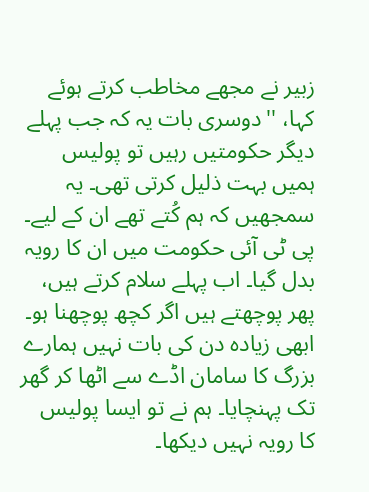زبیر نے مجھے مخاطب کرتے ہوئے کہا، ''دوسری بات یہ کہ جب پہلے دیگر حکومتیں رہیں تو پولیس ہمیں بہت ذلیل کرتی تھی۔ یہ سمجھیں کہ ہم کُتے تھے ان کے لیے۔ پی ٹی آئی حکومت میں ان کا رویہ بدل گیا۔ اب پہلے سلام کرتے ہیں، پھر پوچھتے ہیں اگر کچھ پوچھنا ہو۔ ابھی زیادہ دن کی بات نہیں ہمارے بزرگ کا سامان اڈے سے اٹھا کر گھر تک پہنچایا۔ ہم نے تو ایسا پولیس کا رویہ نہیں دیکھا۔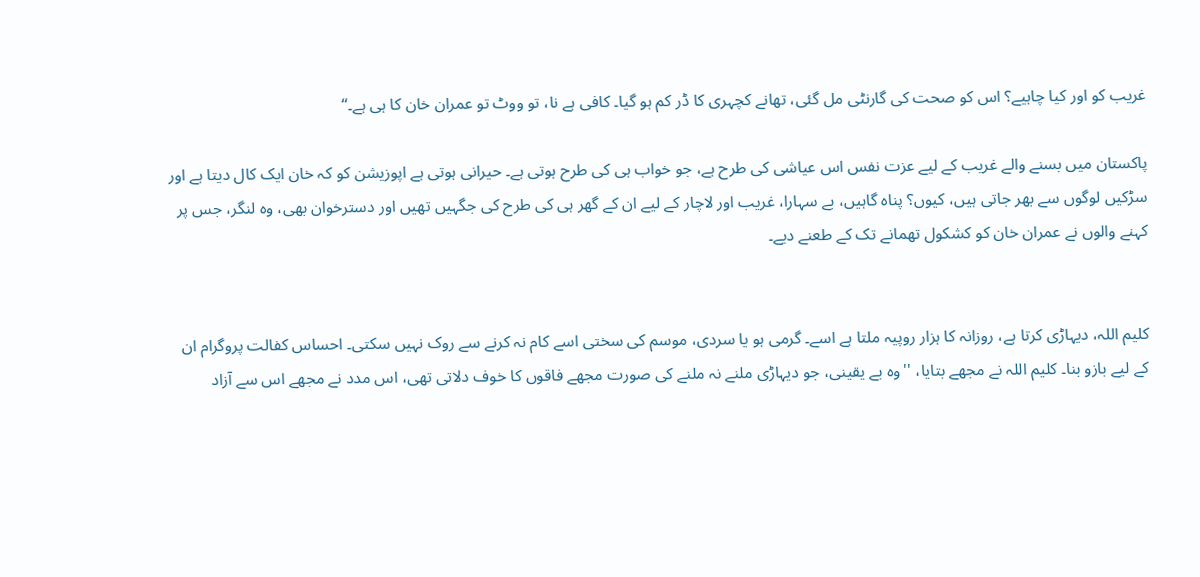غریب کو اور کیا چاہیے؟ اس کو صحت کی گارنٹی مل گئی، تھانے کچہری کا ڈر کم ہو گیا۔ کافی ہے نا، تو ووٹ تو عمران خان کا ہی ہے۔‘‘

پاکستان میں بسنے والے غریب کے لیے عزت نفس اس عیاشی کی طرح ہے، جو خواب ہی کی طرح ہوتی ہے۔ حیرانی ہوتی ہے اپوزیشن کو کہ خان ایک کال دیتا ہے اور سڑکیں لوگوں سے بھر جاتی ہیں، کیوں؟ پناہ گاہیں، بے سہارا، غریب اور لاچار کے لیے ان کے گھر ہی کی طرح کی جگہیں تھیں اور دسترخوان بھی، وہ لنگر، جس پر کہنے والوں نے عمران خان کو کشکول تھمانے تک کے طعنے دیے۔


کلیم اللہ، دیہاڑی کرتا ہے، روزانہ کا ہزار روپیہ ملتا ہے اسے۔ گرمی ہو یا سردی، موسم کی سختی اسے کام نہ کرنے سے روک نہیں سکتی۔ احساس کفالت پروگرام ان کے لیے بازو بنا۔ کلیم اللہ نے مجھے بتایا، ''وہ بے یقینی، جو دیہاڑی ملنے نہ ملنے کی صورت مجھے فاقوں کا خوف دلاتی تھی، اس مدد نے مجھے اس سے آزاد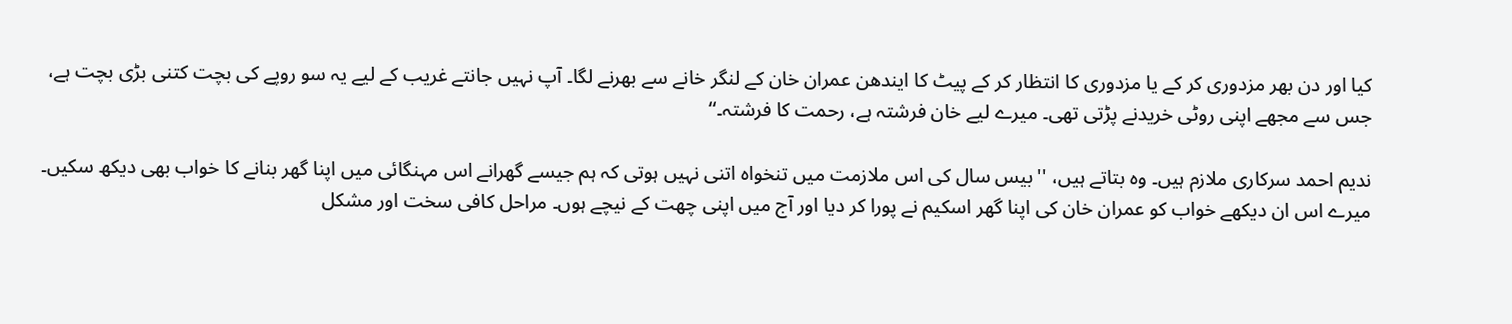کیا اور دن بھر مزدوری کر کے یا مزدوری کا انتظار کر کے پیٹ کا ایندھن عمران خان کے لنگر خانے سے بھرنے لگا۔ آپ نہیں جانتے غریب کے لیے یہ سو روپے کی بچت کتنی بڑی بچت ہے، جس سے مجھے اپنی روٹی خریدنے پڑتی تھی۔ میرے لیے خان فرشتہ ہے، رحمت کا فرشتہ۔‘‘

ندیم احمد سرکاری ملازم ہیں۔ وہ بتاتے ہیں، ''بیس سال کی اس ملازمت میں تنخواہ اتنی نہیں ہوتی کہ ہم جیسے گھرانے اس مہنگائی میں اپنا گھر بنانے کا خواب بھی دیکھ سکیں۔ میرے اس ان دیکھے خواب کو عمران خان کی اپنا گھر اسکیم نے پورا کر دیا اور آج میں اپنی چھت کے نیچے ہوں۔ مراحل کافی سخت اور مشکل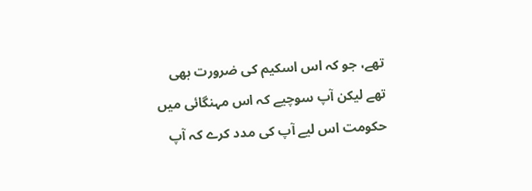تھے، جو کہ اس اسکیم کی ضرورت بھی تھے لیکن آپ سوچیے کہ اس مہنگائی میں حکومت اس لیے آپ کی مدد کرے کہ آپ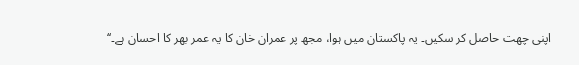اپنی چھت حاصل کر سکیں۔ یہ پاکستان میں ہوا، مجھ پر عمران خان کا یہ عمر بھر کا احسان ہے۔‘‘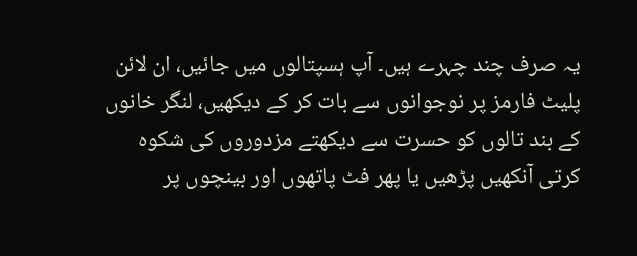یہ صرف چند چہرے ہیں۔ آپ ہسپتالوں میں جائیں، ان لائن پلیٹ فارمز پر نوجوانوں سے بات کر کے دیکھیں، لنگر خانوں کے بند تالوں کو حسرت سے دیکھتے مزدوروں کی شکوہ کرتی آنکھیں پڑھیں یا پھر فٹ پاتھوں اور بینچوں پر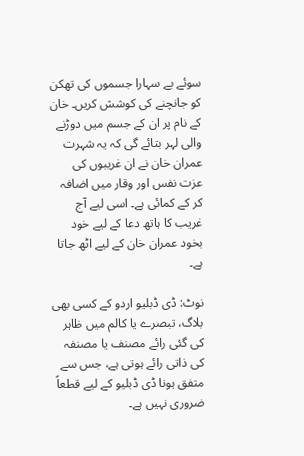سوئے بے سہارا جسموں کی تھکن کو جانچنے کی کوشش کریں۔ خان کے نام پر ان کے جسم میں دوڑنے والی لہر بتائے گی کہ یہ شہرت عمران خان نے ان غریبوں کی عزت نفس اور وقار میں اضافہ کر کے کمائی ہے۔ اسی لیے آج غریب کا ہاتھ دعا کے لیے خود بخود عمران خان کے لیے اٹھ جاتا ہے۔

نوٹ: ڈی ڈبلیو اردو کے کسی بھی بلاگ، تبصرے یا کالم میں ظاہر کی گئی رائے مصنف یا مصنفہ کی ذاتی رائے ہوتی ہے، جس سے متفق ہونا ڈی ڈبلیو کے لیے قطعاً ضروری نہیں ہے۔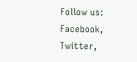Follow us: Facebook, Twitter,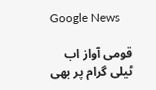Google News

قومی آواز اب ٹیلی گرام پر بھی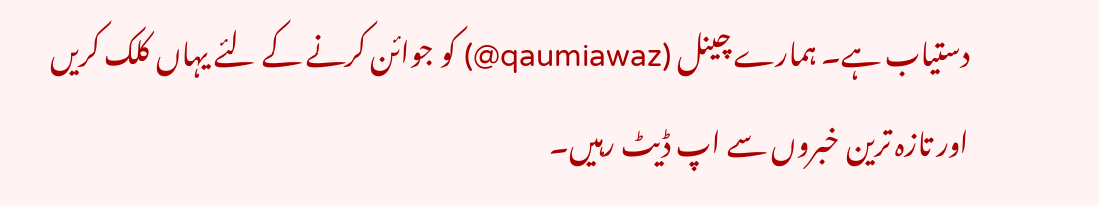دستیاب ہے۔ ہمارے چینل (qaumiawaz@) کو جوائن کرنے کے لئے یہاں کلک کریں اور تازہ ترین خبروں سے اپ ڈیٹ رہیں۔